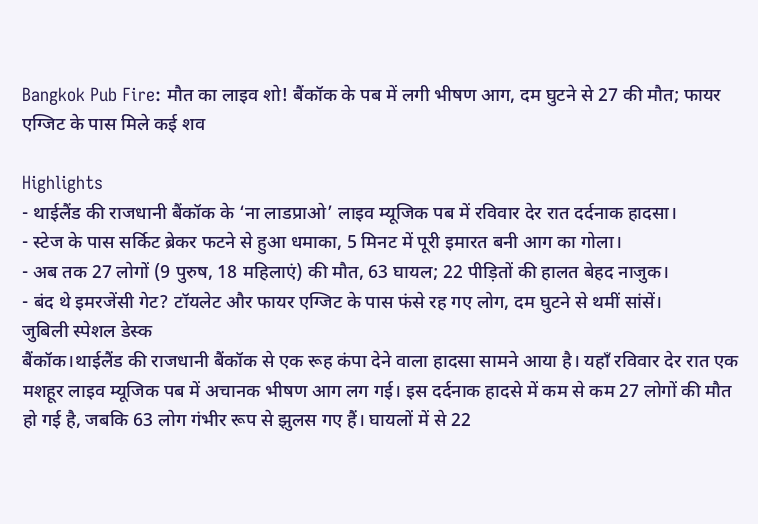Bangkok Pub Fire: मौत का लाइव शो! बैंकॉक के पब में लगी भीषण आग, दम घुटने से 27 की मौत; फायर एग्जिट के पास मिले कई शव

Highlights
- थाईलैंड की राजधानी बैंकॉक के ‘ना लाडप्राओ’ लाइव म्यूजिक पब में रविवार देर रात दर्दनाक हादसा।
- स्टेज के पास सर्किट ब्रेकर फटने से हुआ धमाका, 5 मिनट में पूरी इमारत बनी आग का गोला।
- अब तक 27 लोगों (9 पुरुष, 18 महिलाएं) की मौत, 63 घायल; 22 पीड़ितों की हालत बेहद नाजुक।
- बंद थे इमरजेंसी गेट? टॉयलेट और फायर एग्जिट के पास फंसे रह गए लोग, दम घुटने से थमीं सांसें।
जुबिली स्पेशल डेस्क
बैंकॉक।थाईलैंड की राजधानी बैंकॉक से एक रूह कंपा देने वाला हादसा सामने आया है। यहाँ रविवार देर रात एक मशहूर लाइव म्यूजिक पब में अचानक भीषण आग लग गई। इस दर्दनाक हादसे में कम से कम 27 लोगों की मौत हो गई है, जबकि 63 लोग गंभीर रूप से झुलस गए हैं। घायलों में से 22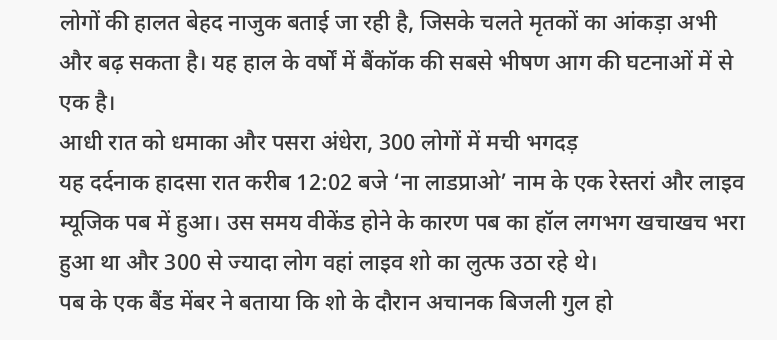लोगों की हालत बेहद नाजुक बताई जा रही है, जिसके चलते मृतकों का आंकड़ा अभी और बढ़ सकता है। यह हाल के वर्षों में बैंकॉक की सबसे भीषण आग की घटनाओं में से एक है।
आधी रात को धमाका और पसरा अंधेरा, 300 लोगों में मची भगदड़
यह दर्दनाक हादसा रात करीब 12:02 बजे ‘ना लाडप्राओ’ नाम के एक रेस्तरां और लाइव म्यूजिक पब में हुआ। उस समय वीकेंड होने के कारण पब का हॉल लगभग खचाखच भरा हुआ था और 300 से ज्यादा लोग वहां लाइव शो का लुत्फ उठा रहे थे।
पब के एक बैंड मेंबर ने बताया कि शो के दौरान अचानक बिजली गुल हो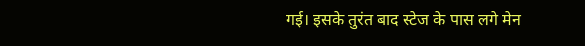गई। इसके तुरंत बाद स्टेज के पास लगे मेन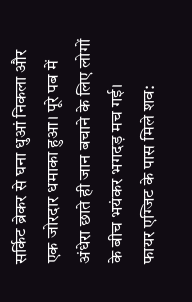सर्किट ब्रेकर से घना धुआं निकला और एक जोरदार धमाका हुआ। पूरे पब में अंधेरा छाते ही जान बचाने के लिए लोगों के बीच भयंकर भगदड़ मच गई।
फायर एग्जिट के पास मिले शव: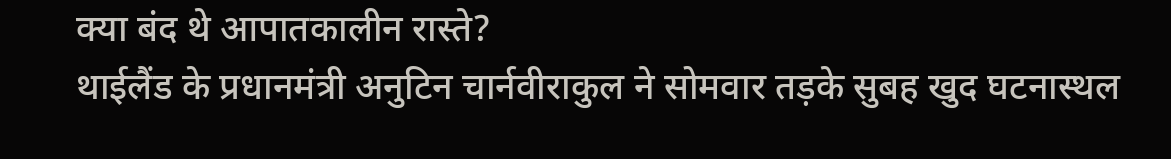क्या बंद थे आपातकालीन रास्ते?
थाईलैंड के प्रधानमंत्री अनुटिन चार्नवीराकुल ने सोमवार तड़के सुबह खुद घटनास्थल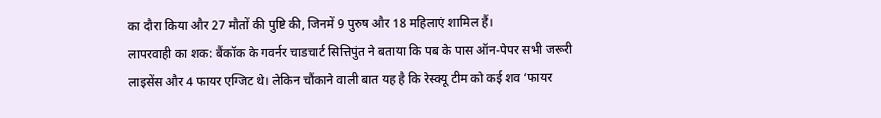का दौरा किया और 27 मौतों की पुष्टि की, जिनमें 9 पुरुष और 18 महिलाएं शामिल हैं।
लापरवाही का शक: बैंकॉक के गवर्नर चाडचार्ट सित्तिपुंत ने बताया कि पब के पास ऑन-पेपर सभी जरूरी लाइसेंस और 4 फायर एग्जिट थे। लेकिन चौंकाने वाली बात यह है कि रेस्क्यू टीम को कई शव ‘फायर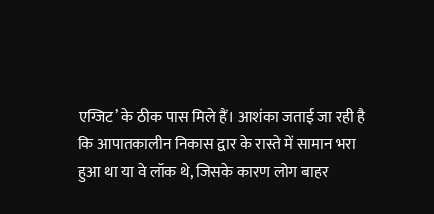एग्जिट’ के ठीक पास मिले हैं। आशंका जताई जा रही है कि आपातकालीन निकास द्वार के रास्ते में सामान भरा हुआ था या वे लॉक थे, जिसके कारण लोग बाहर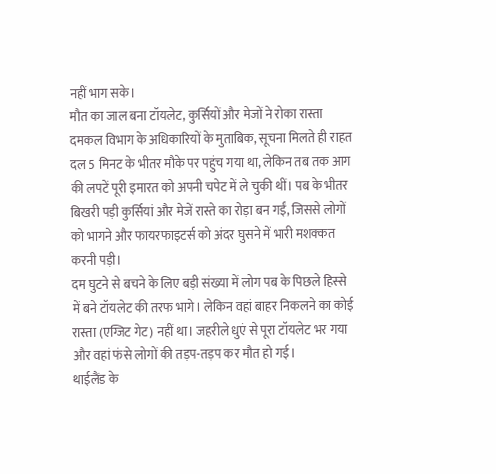नहीं भाग सके।
मौत का जाल बना टॉयलेट, कुर्सियों और मेजों ने रोका रास्ता
दमकल विभाग के अधिकारियों के मुताबिक, सूचना मिलते ही राहत दल 5 मिनट के भीतर मौके पर पहुंच गया था, लेकिन तब तक आग की लपटें पूरी इमारत को अपनी चपेट में ले चुकी थीं। पब के भीतर बिखरी पड़ी कुर्सियां और मेजें रास्ते का रोड़ा बन गईं, जिससे लोगों को भागने और फायरफाइटर्स को अंदर घुसने में भारी मशक्कत करनी पड़ी।
दम घुटने से बचने के लिए बड़ी संख्या में लोग पब के पिछले हिस्से में बने टॉयलेट की तरफ भागे। लेकिन वहां बाहर निकलने का कोई रास्ता (एग्जिट गेट) नहीं था। जहरीले धुएं से पूरा टॉयलेट भर गया और वहां फंसे लोगों की तड़प-तड़प कर मौत हो गई।
थाईलैंड के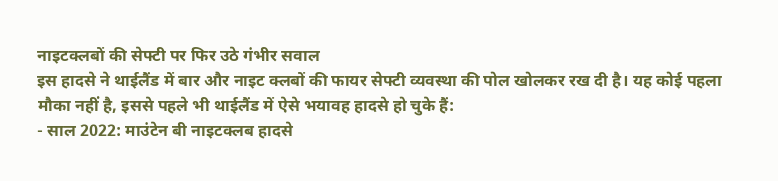नाइटक्लबों की सेफ्टी पर फिर उठे गंभीर सवाल
इस हादसे ने थाईलैंड में बार और नाइट क्लबों की फायर सेफ्टी व्यवस्था की पोल खोलकर रख दी है। यह कोई पहला मौका नहीं है, इससे पहले भी थाईलैंड में ऐसे भयावह हादसे हो चुके हैं:
- साल 2022: माउंटेन बी नाइटक्लब हादसे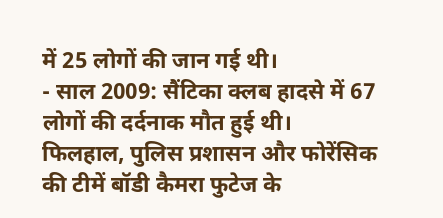में 25 लोगों की जान गई थी।
- साल 2009: सैंटिका क्लब हादसे में 67 लोगों की दर्दनाक मौत हुई थी।
फिलहाल, पुलिस प्रशासन और फोरेंसिक की टीमें बॉडी कैमरा फुटेज के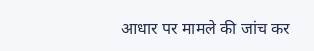आधार पर मामले की जांच कर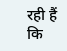रही हैं कि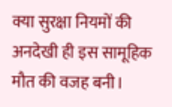क्या सुरक्षा नियमों की अनदेखी ही इस सामूहिक मौत की वजह बनी।